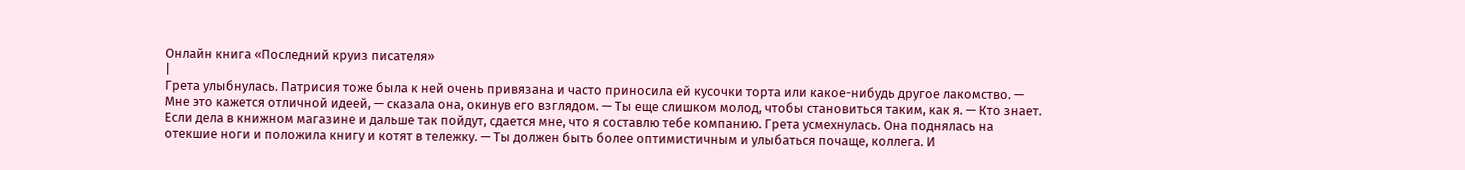Онлайн книга «Последний круиз писателя»
|
Грета улыбнулась. Патрисия тоже была к ней очень привязана и часто приносила ей кусочки торта или какое-нибудь другое лакомство. — Мне это кажется отличной идеей, — сказала она, окинув его взглядом. — Ты еще слишком молод, чтобы становиться таким, как я. — Кто знает. Если дела в книжном магазине и дальше так пойдут, сдается мне, что я составлю тебе компанию. Грета усмехнулась. Она поднялась на отекшие ноги и положила книгу и котят в тележку. — Ты должен быть более оптимистичным и улыбаться почаще, коллега. И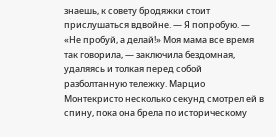знаешь, к совету бродяжки стоит прислушаться вдвойне. — Я попробую. — «Не пробуй, а делай!» Моя мама все время так говорила, — заключила бездомная, удаляясь и толкая перед собой разболтанную тележку. Марцио Монтекристо несколько секунд смотрел ей в спину, пока она брела по историческому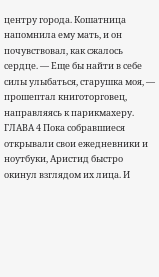центру города. Кошатница напомнила ему мать, и он почувствовал, как сжалось сердце. — Еще бы найти в себе силы улыбаться, старушка моя, — прошептал книготорговец, направляясь к парикмахеру.
ГЛАВА 4 Пока собравшиеся открывали свои ежедневники и ноутбуки, Аристид быстро окинул взглядом их лица. И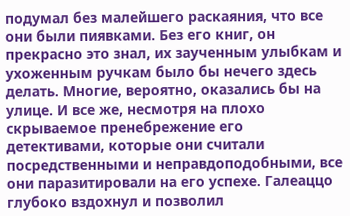подумал без малейшего раскаяния, что все они были пиявками. Без его книг, он прекрасно это знал, их заученным улыбкам и ухоженным ручкам было бы нечего здесь делать. Многие, вероятно, оказались бы на улице. И все же, несмотря на плохо скрываемое пренебрежение его детективами, которые они считали посредственными и неправдоподобными, все они паразитировали на его успехе. Галеаццо глубоко вздохнул и позволил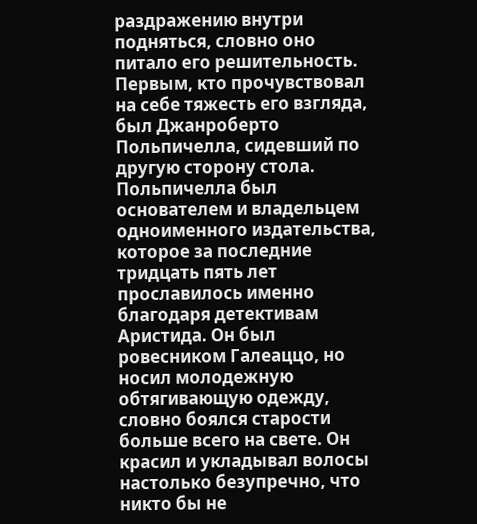раздражению внутри подняться, словно оно питало его решительность. Первым, кто прочувствовал на себе тяжесть его взгляда, был Джанроберто Польпичелла, сидевший по другую сторону стола. Польпичелла был основателем и владельцем одноименного издательства, которое за последние тридцать пять лет прославилось именно благодаря детективам Аристида. Он был ровесником Галеаццо, но носил молодежную обтягивающую одежду, словно боялся старости больше всего на свете. Он красил и укладывал волосы настолько безупречно, что никто бы не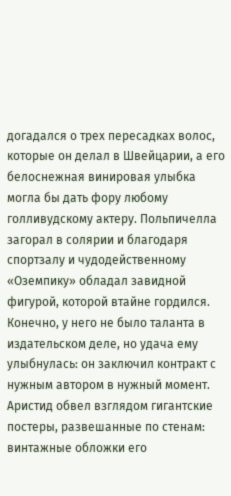догадался о трех пересадках волос, которые он делал в Швейцарии, а его белоснежная винировая улыбка могла бы дать фору любому голливудскому актеру. Польпичелла загорал в солярии и благодаря спортзалу и чудодейственному «Оземпику» обладал завидной фигурой, которой втайне гордился. Конечно, у него не было таланта в издательском деле, но удача ему улыбнулась: он заключил контракт с нужным автором в нужный момент. Аристид обвел взглядом гигантские постеры, развешанные по стенам: винтажные обложки его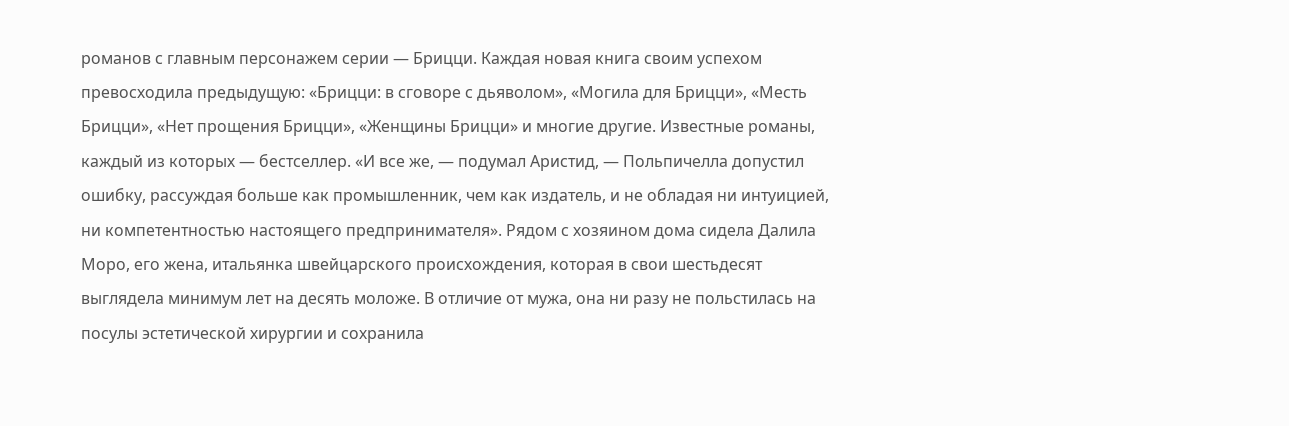романов с главным персонажем серии — Брицци. Каждая новая книга своим успехом превосходила предыдущую: «Брицци: в сговоре с дьяволом», «Могила для Брицци», «Месть Брицци», «Нет прощения Брицци», «Женщины Брицци» и многие другие. Известные романы, каждый из которых — бестселлер. «И все же, — подумал Аристид, — Польпичелла допустил ошибку, рассуждая больше как промышленник, чем как издатель, и не обладая ни интуицией, ни компетентностью настоящего предпринимателя». Рядом с хозяином дома сидела Далила Моро, его жена, итальянка швейцарского происхождения, которая в свои шестьдесят выглядела минимум лет на десять моложе. В отличие от мужа, она ни разу не польстилась на посулы эстетической хирургии и сохранила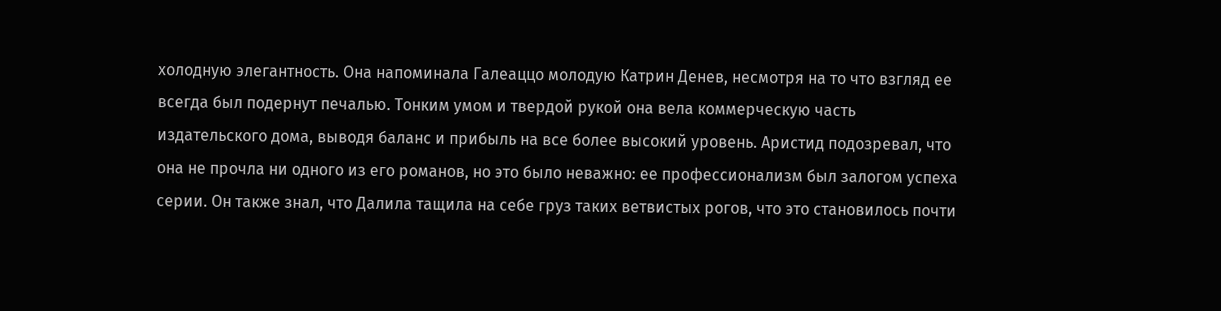холодную элегантность. Она напоминала Галеаццо молодую Катрин Денев, несмотря на то что взгляд ее всегда был подернут печалью. Тонким умом и твердой рукой она вела коммерческую часть издательского дома, выводя баланс и прибыль на все более высокий уровень. Аристид подозревал, что она не прочла ни одного из его романов, но это было неважно: ее профессионализм был залогом успеха серии. Он также знал, что Далила тащила на себе груз таких ветвистых рогов, что это становилось почти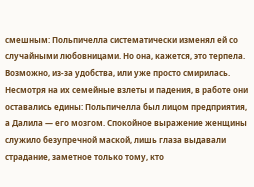смешным: Польпичелла систематически изменял ей со случайными любовницами. Но она, кажется, это терпела. Возможно, из-за удобства, или уже просто смирилась. Несмотря на их семейные взлеты и падения, в работе они оставались едины: Польпичелла был лицом предприятия, а Далила — его мозгом. Спокойное выражение женщины служило безупречной маской, лишь глаза выдавали страдание, заметное только тому, кто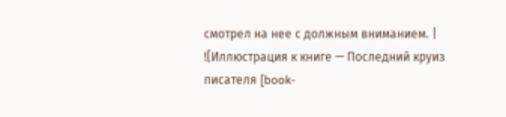смотрел на нее с должным вниманием. |
![Иллюстрация к книге — Последний круиз писателя [book-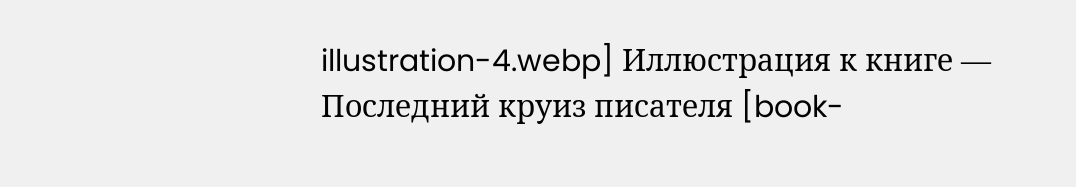illustration-4.webp] Иллюстрация к книге — Последний круиз писателя [book-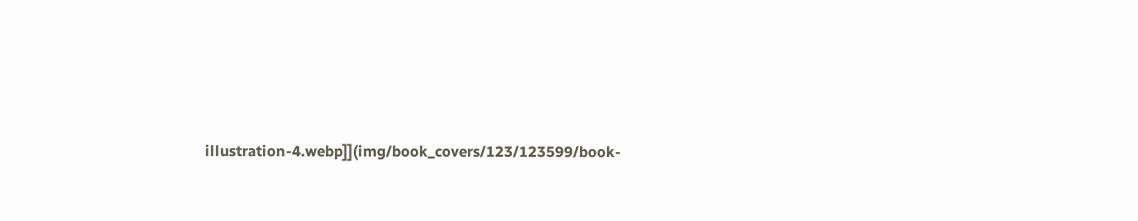illustration-4.webp]](img/book_covers/123/123599/book-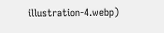illustration-4.webp)